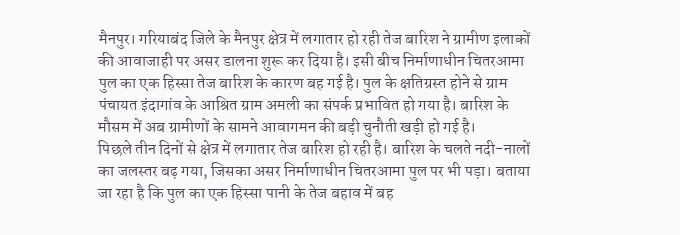मैनपुर। गरियाबंद जिले के मैनपुर क्षेत्र में लगातार हो रही तेज बारिश ने ग्रामीण इलाकों की आवाजाही पर असर डालना शुरू कर दिया है। इसी बीच निर्माणाधीन चितरआमा पुल का एक हिस्सा तेज बारिश के कारण बह गई है। पुल के क्षतिग्रस्त होने से ग्राम पंचायत इंदागांव के आश्रित ग्राम अमली का संपर्क प्रभावित हो गया है। बारिश के मौसम में अब ग्रामीणों के सामने आवागमन की बड़ी चुनौती खड़ी हो गई है।
पिछले तीन दिनों से क्षेत्र में लगातार तेज बारिश हो रही है। बारिश के चलते नदी-नालों का जलस्तर बढ़ गया, जिसका असर निर्माणाधीन चितरआमा पुल पर भी पड़ा। बताया जा रहा है कि पुल का एक हिस्सा पानी के तेज बहाव में बह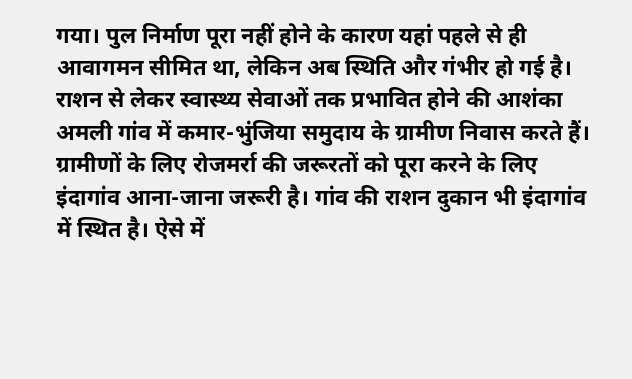गया। पुल निर्माण पूरा नहीं होने के कारण यहां पहले से ही आवागमन सीमित था, लेकिन अब स्थिति और गंभीर हो गई है।
राशन से लेकर स्वास्थ्य सेवाओं तक प्रभावित होने की आशंका
अमली गांव में कमार-भुंजिया समुदाय के ग्रामीण निवास करते हैं। ग्रामीणों के लिए रोजमर्रा की जरूरतों को पूरा करने के लिए इंदागांव आना-जाना जरूरी है। गांव की राशन दुकान भी इंदागांव में स्थित है। ऐसे में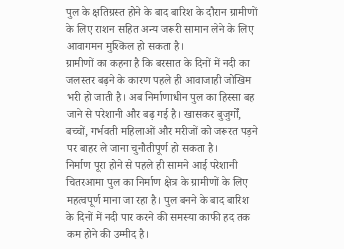पुल के क्षतिग्रस्त होने के बाद बारिश के दौरान ग्रामीणों के लिए राशन सहित अन्य जरूरी सामान लेने के लिए आवागमन मुश्किल हो सकता है।
ग्रामीणों का कहना है कि बरसात के दिनों में नदी का जलस्तर बढ़ने के कारण पहले ही आवाजाही जोखिम भरी हो जाती है। अब निर्माणाधीन पुल का हिस्सा बह जाने से परेशानी और बढ़ गई है। खासकर बुजुर्गों, बच्चों, गर्भवती महिलाओं और मरीजों को जरूरत पड़ने पर बाहर ले जाना चुनौतीपूर्ण हो सकता है।
निर्माण पूरा होने से पहले ही सामने आई परेशानी
चितरआमा पुल का निर्माण क्षेत्र के ग्रामीणों के लिए महत्वपूर्ण माना जा रहा है। पुल बनने के बाद बारिश के दिनों में नदी पार करने की समस्या काफी हद तक कम होने की उम्मीद है।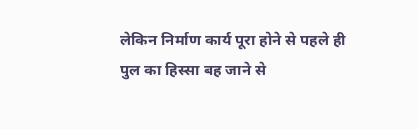लेकिन निर्माण कार्य पूरा होने से पहले ही पुल का हिस्सा बह जाने से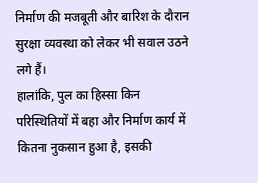निर्माण की मजबूती और बारिश के दौरान सुरक्षा व्यवस्था को लेकर भी सवाल उठने लगे हैं।
हालांकि, पुल का हिस्सा किन परिस्थितियों में बहा और निर्माण कार्य में कितना नुकसान हुआ है, इसकी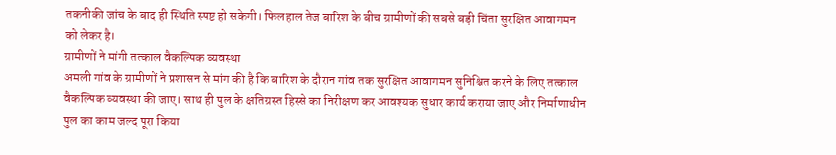तकनीकी जांच के बाद ही स्थिति स्पष्ट हो सकेगी। फिलहाल तेज बारिश के बीच ग्रामीणों की सबसे बड़ी चिंता सुरक्षित आवागमन को लेकर है।
ग्रामीणों ने मांगी तत्काल वैकल्पिक व्यवस्था
अमली गांव के ग्रामीणों ने प्रशासन से मांग की है कि बारिश के दौरान गांव तक सुरक्षित आवागमन सुनिश्चित करने के लिए तत्काल वैकल्पिक व्यवस्था की जाए। साथ ही पुल के क्षतिग्रस्त हिस्से का निरीक्षण कर आवश्यक सुधार कार्य कराया जाए और निर्माणाधीन पुल का काम जल्द पूरा किया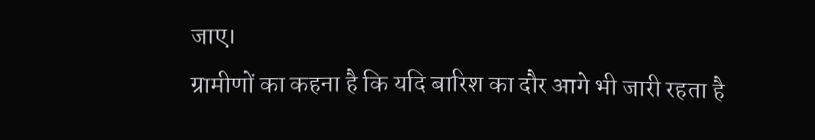जाए।
ग्रामीणों का कहना है कि यदि बारिश का दौर आगे भी जारी रहता है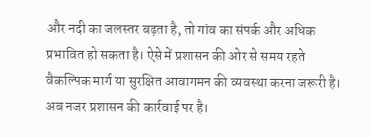और नदी का जलस्तर बढ़ता है, तो गांव का संपर्क और अधिक प्रभावित हो सकता है। ऐसे में प्रशासन की ओर से समय रहते वैकल्पिक मार्ग या सुरक्षित आवागमन की व्यवस्था करना जरूरी है।
अब नजर प्रशासन की कार्रवाई पर है।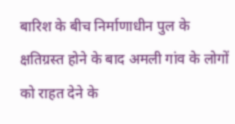बारिश के बीच निर्माणाधीन पुल के क्षतिग्रस्त होने के बाद अमली गांव के लोगों को राहत देने के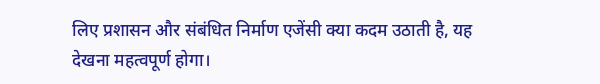लिए प्रशासन और संबंधित निर्माण एजेंसी क्या कदम उठाती है, यह देखना महत्वपूर्ण होगा।